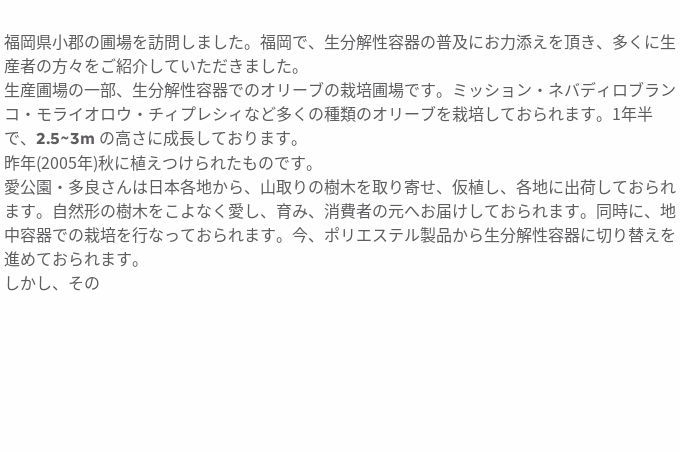福岡県小郡の圃場を訪問しました。福岡で、生分解性容器の普及にお力添えを頂き、多くに生産者の方々をご紹介していただきました。
生産圃場の一部、生分解性容器でのオリーブの栽培圃場です。ミッション・ネバディロブランコ・モライオロウ・チィプレシィなど多くの種類のオリーブを栽培しておられます。1年半で、2.5~3m の高さに成長しております。
昨年(2005年)秋に植えつけられたものです。
愛公園・多良さんは日本各地から、山取りの樹木を取り寄せ、仮植し、各地に出荷しておられます。自然形の樹木をこよなく愛し、育み、消費者の元へお届けしておられます。同時に、地中容器での栽培を行なっておられます。今、ポリエステル製品から生分解性容器に切り替えを進めておられます。
しかし、その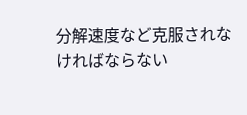分解速度など克服されなければならない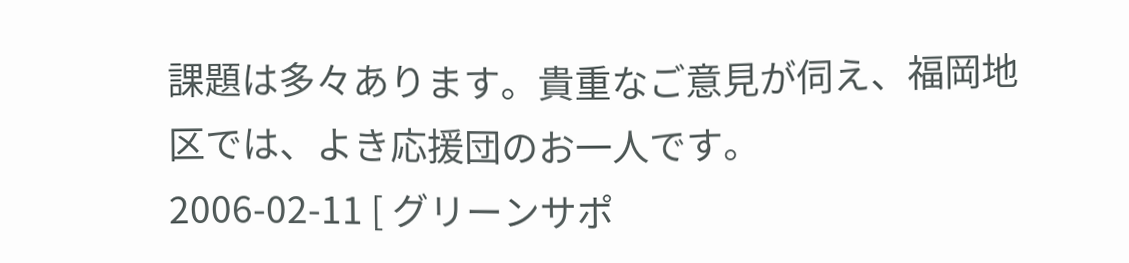課題は多々あります。貴重なご意見が伺え、福岡地区では、よき応援団のお一人です。
2006-02-11 [ グリーンサポ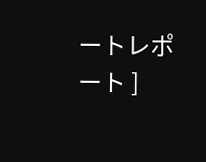ートレポート ]